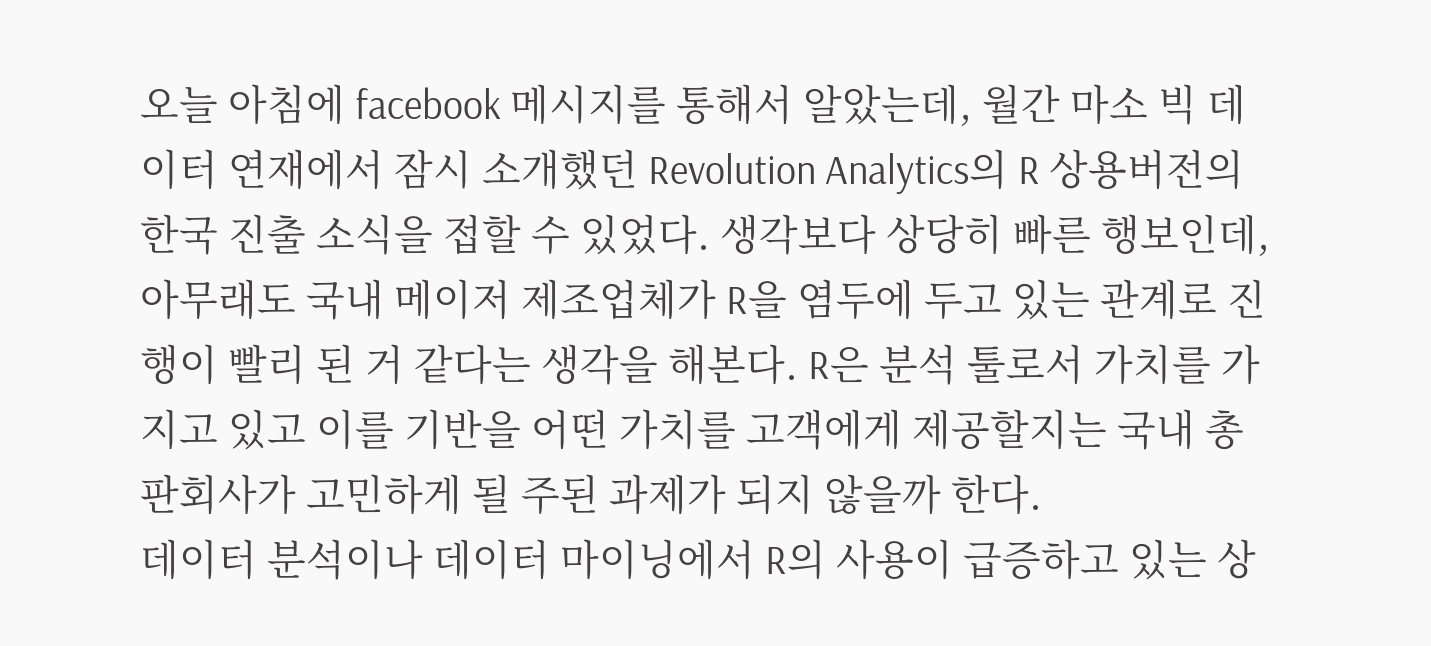오늘 아침에 facebook 메시지를 통해서 알았는데, 월간 마소 빅 데이터 연재에서 잠시 소개했던 Revolution Analytics의 R 상용버전의 한국 진출 소식을 접할 수 있었다. 생각보다 상당히 빠른 행보인데, 아무래도 국내 메이저 제조업체가 R을 염두에 두고 있는 관계로 진행이 빨리 된 거 같다는 생각을 해본다. R은 분석 툴로서 가치를 가지고 있고 이를 기반을 어떤 가치를 고객에게 제공할지는 국내 총판회사가 고민하게 될 주된 과제가 되지 않을까 한다.
데이터 분석이나 데이터 마이닝에서 R의 사용이 급증하고 있는 상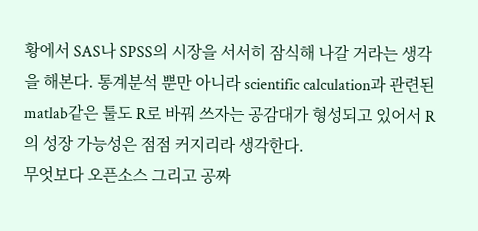황에서 SAS나 SPSS의 시장을 서서히 잠식해 나갈 거라는 생각을 해본다. 통계분석 뿐만 아니라 scientific calculation과 관련된 matlab같은 툴도 R로 바꿔 쓰자는 공감대가 형성되고 있어서 R의 성장 가능성은 점점 커지리라 생각한다.
무엇보다 오픈소스 그리고 공짜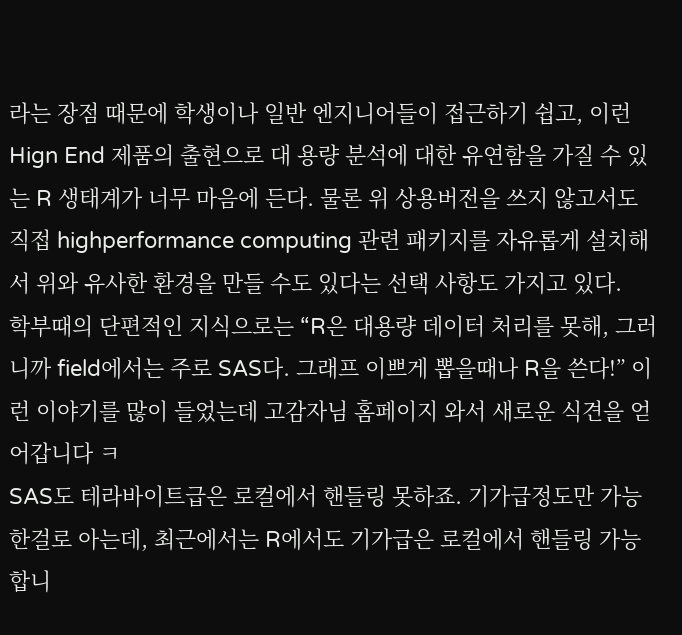라는 장점 때문에 학생이나 일반 엔지니어들이 접근하기 쉽고, 이런 Hign End 제품의 출현으로 대 용량 분석에 대한 유연함을 가질 수 있는 R 생태계가 너무 마음에 든다. 물론 위 상용버전을 쓰지 않고서도 직접 highperformance computing 관련 패키지를 자유롭게 설치해서 위와 유사한 환경을 만들 수도 있다는 선택 사항도 가지고 있다.
학부때의 단편적인 지식으로는 “R은 대용량 데이터 처리를 못해, 그러니까 field에서는 주로 SAS다. 그래프 이쁘게 뽑을때나 R을 쓴다!” 이런 이야기를 많이 들었는데 고감자님 홈페이지 와서 새로운 식견을 얻어갑니다 ㅋ
SAS도 테라바이트급은 로컬에서 핸들링 못하죠. 기가급정도만 가능한걸로 아는데, 최근에서는 R에서도 기가급은 로컬에서 핸들링 가능합니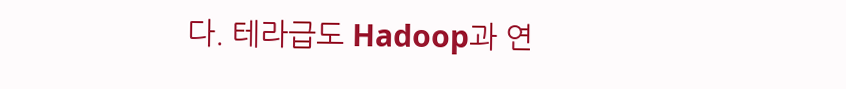다. 테라급도 Hadoop과 연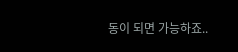동이 되면 가능하죠..